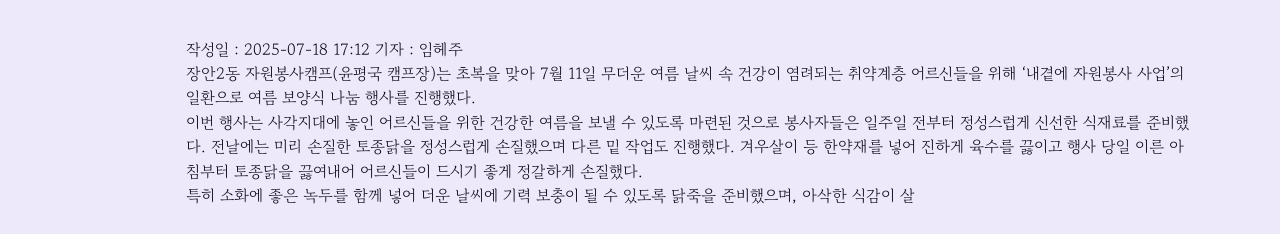작성일 : 2025-07-18 17:12 기자 : 임헤주
장안2동 자원봉사캠프(윤평국 캠프장)는 초복을 맞아 7월 11일 무더운 여름 날씨 속 건강이 염려되는 취약계층 어르신들을 위해 ‘내곁에 자원봉사 사업’의 일환으로 여름 보양식 나눔 행사를 진행했다.
이번 행사는 사각지대에 놓인 어르신들을 위한 건강한 여름을 보낼 수 있도록 마련된 것으로 봉사자들은 일주일 전부터 정성스럽게 신선한 식재료를 준비했다. 전날에는 미리 손질한 토종닭을 정성스럽게 손질했으며 다른 밑 작업도 진행했다. 겨우살이 등 한약재를 넣어 진하게 육수를 끓이고 행사 당일 이른 아침부터 토종닭을 끓여내어 어르신들이 드시기 좋게 정갈하게 손질했다.
특히 소화에 좋은 녹두를 함께 넣어 더운 날씨에 기력 보충이 될 수 있도록 닭죽을 준비했으며, 아삭한 식감이 살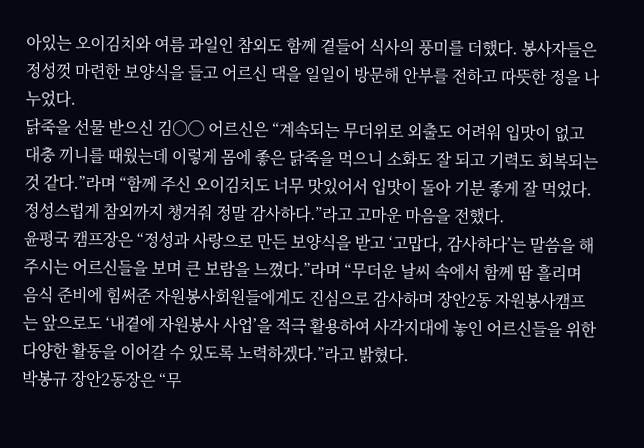아있는 오이김치와 여름 과일인 참외도 함께 곁들어 식사의 풍미를 더했다. 봉사자들은 정성껏 마련한 보양식을 들고 어르신 댁을 일일이 방문해 안부를 전하고 따뜻한 정을 나누었다.
닭죽을 선물 받으신 김○◯ 어르신은 “계속되는 무더위로 외출도 어려워 입맛이 없고 대충 끼니를 때웠는데 이렇게 몸에 좋은 닭죽을 먹으니 소화도 잘 되고 기력도 회복되는 것 같다.”라며 “함께 주신 오이김치도 너무 맛있어서 입맛이 돌아 기분 좋게 잘 먹었다. 정성스럽게 참외까지 챙겨줘 정말 감사하다.”라고 고마운 마음을 전했다.
윤평국 캠프장은 “정성과 사랑으로 만든 보양식을 받고 ‘고맙다, 감사하다’는 말씀을 해주시는 어르신들을 보며 큰 보람을 느꼈다.”라며 “무더운 날씨 속에서 함께 땀 흘리며 음식 준비에 힘써준 자원봉사회원들에게도 진심으로 감사하며 장안2동 자원봉사캠프는 앞으로도 ‘내곁에 자원봉사 사업’을 적극 활용하여 사각지대에 놓인 어르신들을 위한 다양한 활동을 이어갈 수 있도록 노력하겠다.”라고 밝혔다.
박봉규 장안2동장은 “무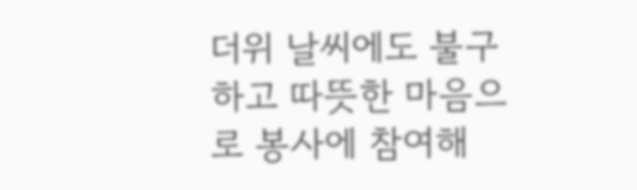더위 날씨에도 불구하고 따뜻한 마음으로 봉사에 참여해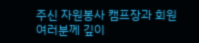주신 자원봉사 캠프장과 회원 여러분께 깊이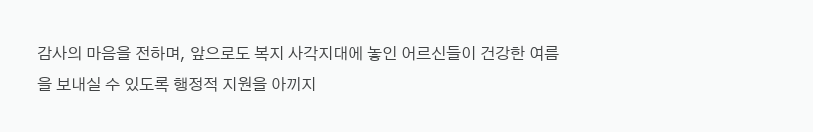감사의 마음을 전하며, 앞으로도 복지 사각지대에 놓인 어르신들이 건강한 여름을 보내실 수 있도록 행정적 지원을 아끼지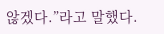않겠다.”라고 말했다.